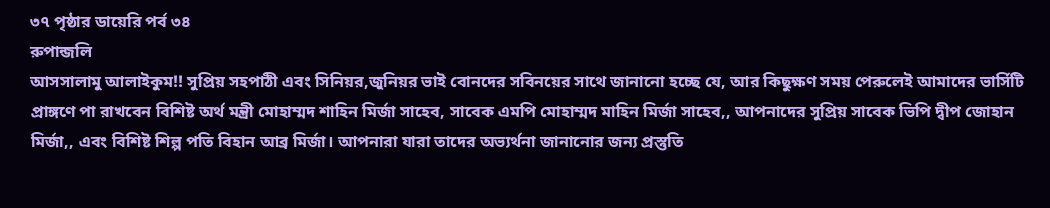৩৭ পৃষ্ঠার ডায়েরি পর্ব ৩৪
রুপান্জলি
আসসালামু আলাইকুম!! সুপ্রিয় সহপাঠী এবং সিনিয়র,জুনিয়র ভাই বোনদের সবিনয়ের সাথে জানানো হচ্ছে যে, আর কিছুক্ষণ সময় পেরুলেই আমাদের ভার্সিটি প্রাঙ্গণে পা রাখবেন বিশিষ্ট অর্থ মন্ত্রী মোহাম্মদ শাহিন মির্জা সাহেব, সাবেক এমপি মোহাম্মদ মাহিন মির্জা সাহেব,, আপনাদের সুপ্রিয় সাবেক ভিপি দ্বীপ জোহান মির্জা,, এবং বিশিষ্ট শিল্প পতি বিহান আব্র মির্জা। আপনারা যারা তাদের অভ্যর্থনা জানানোর জন্য প্রস্তুতি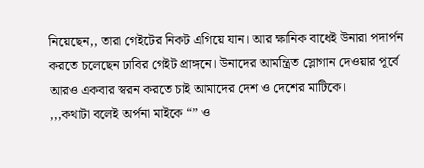নিয়েছেন,, তারা গেইটের নিকট এগিয়ে যান। আর ক্ষানিক বাধেই উনারা পদার্পন করতে চলেছেন ঢাবির গেইট প্রাঙ্গনে। উনাদের আমন্ত্রিত স্লোগান দেওয়ার পূর্বে আরও একবার স্বরন করতে চাই আমাদের দেশ ও দেশের মাটিকে।
,,,কথাটা বলেই অর্পনা মাইকে “” ও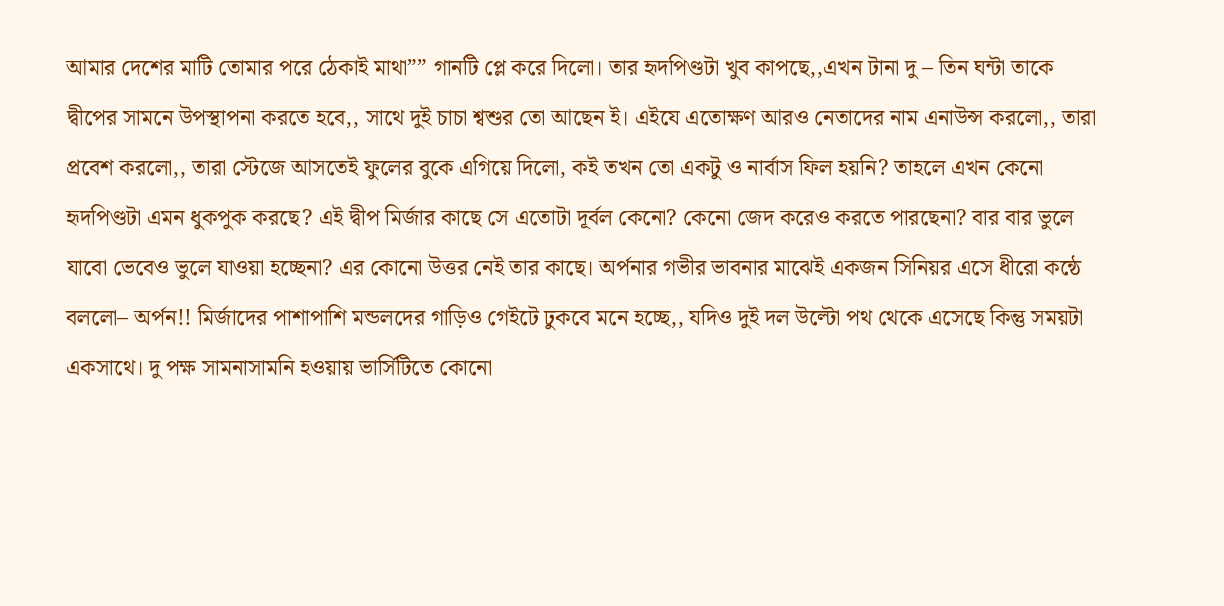আমার দেশের মাটি তোমার পরে ঠেকাই মাথা”” গানটি প্লে করে দিলো। তার হৃদপিণ্ডটা খুব কাপছে,,এখন টানা দু – তিন ঘন্টা তাকে দ্বীপের সামনে উপস্থাপনা করতে হবে,, সাথে দুই চাচা শ্বশুর তো আছেন ই। এইযে এতোক্ষণ আরও নেতাদের নাম এনাউন্স করলো,, তারা প্রবেশ করলো,, তারা স্টেজে আসতেই ফুলের বুকে এগিয়ে দিলো, কই তখন তো একটু ও নার্বাস ফিল হয়নি? তাহলে এখন কেনো হৃদপিণ্ডটা এমন ধুকপুক করছে? এই দ্বীপ মির্জার কাছে সে এতোটা দূর্বল কেনো? কেনো জেদ করেও করতে পারছেনা? বার বার ভুলে যাবো ভেবেও ভুলে যাওয়া হচ্ছেনা? এর কোনো উত্তর নেই তার কাছে। অর্পনার গভীর ভাবনার মাঝেই একজন সিনিয়র এসে ধীরো কন্ঠে বললো– অর্পন!! মির্জাদের পাশাপাশি মন্ডলদের গাড়িও গেইটে ঢুকবে মনে হচ্ছে,, যদিও দুই দল উল্টো পথ থেকে এসেছে কিন্তু সময়টা একসাথে। দু পক্ষ সামনাসামনি হওয়ায় ভার্সিটিতে কোনো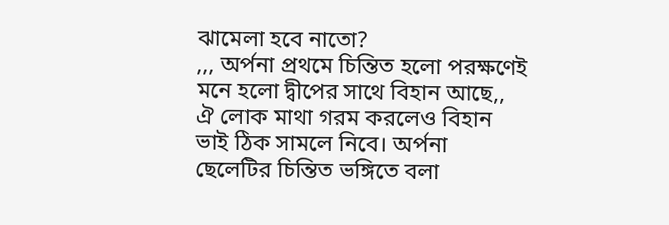ঝামেলা হবে নাতো?
,,, অর্পনা প্রথমে চিন্তিত হলো পরক্ষণেই মনে হলো দ্বীপের সাথে বিহান আছে,, ঐ লোক মাথা গরম করলেও বিহান ভাই ঠিক সামলে নিবে। অর্পনা ছেলেটির চিন্তিত ভঙ্গিতে বলা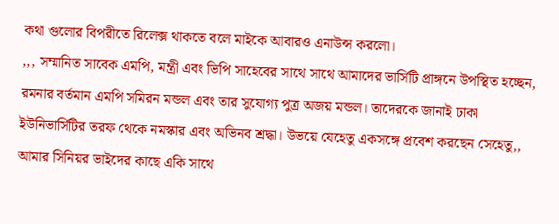কথা গুলোর বিপরীতে রিলেক্স থাকতে বলে মাইকে আবারও এনাউন্স করলো।
,,, সম্মানিত সাবেক এমপি, মন্ত্রী এবং ভিপি সাহেবের সাথে সাথে আমাদের ভার্সিটি প্রাঙ্গনে উপস্থিত হচ্ছেন, রমনার বর্তমান এমপি সমিরন মন্ডল এবং তার সুযোগ্য পুত্র অজয় মন্ডল। তাদেরকে জানাই ঢাকা ইউনিভার্সিটির তরফ থেকে নমস্কার এবং অভিনব শ্রদ্ধা। উভয়ে যেহেতু একসঙ্গে প্রবেশ করছেন সেহেতু,, আমার সিনিয়র ভাইদের কাছে একি সাথে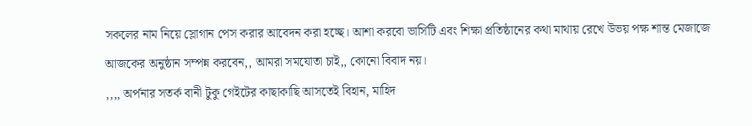সকলের নাম নিয়ে স্লোগান পেস করার আবেদন করা হচ্ছে। আশা করবো ভার্সিটি এবং শিক্ষা প্রতিষ্ঠানের কথা মাথায় রেখে উভয় পক্ষ শান্ত মেজাজে আজকের অনুষ্ঠান সম্পন্ন করবেন,, আমরা সমযোতা চাই,, কোনো বিবাদ নয়।
,,,, অর্পনার সতর্ক বানী টুকু গেইটের কাছাকাছি আসতেই বিহান, মাহিদ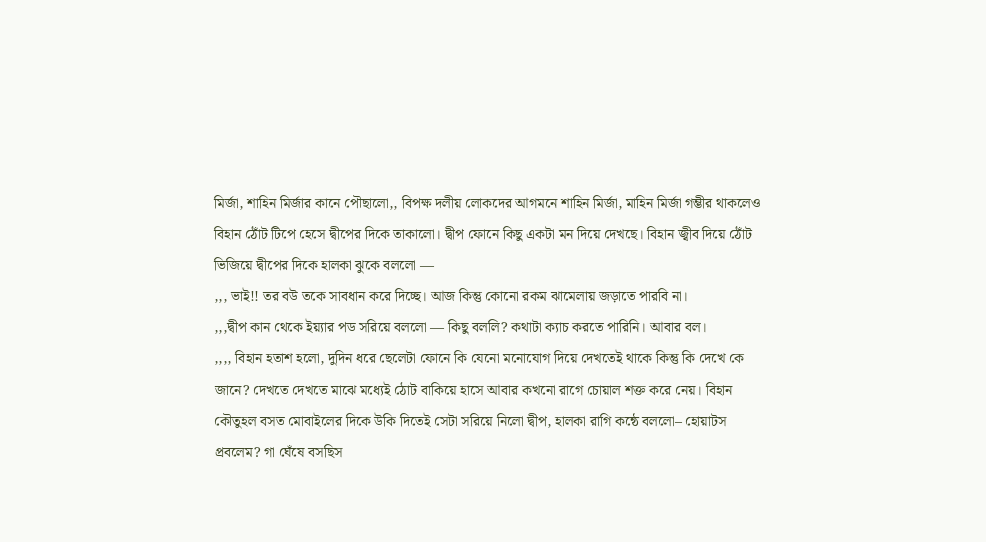মির্জা, শাহিন মির্জার কানে পৌছালো,, বিপক্ষ দলীয় লোকদের আগমনে শাহিন মির্জা, মাহিন মির্জা গম্ভীর থাকলেও বিহান ঠোঁট টিপে হেসে দ্বীপের দিকে তাকালো। দ্বীপ ফোনে কিছু একটা মন দিয়ে দেখছে। বিহান জ্বীব দিয়ে ঠোঁট ভিজিয়ে দ্বীপের দিকে হালকা ঝুকে বললো —
,,, ভাই!! তর বউ তকে সাবধান করে দিচ্ছে। আজ কিন্তু কোনো রকম ঝামেলায় জড়াতে পারবি না।
,,,দ্বীপ কান থেকে ইয়্যার পড সরিয়ে বললো — কিছু বললি? কথাটা ক্যাচ করতে পারিনি। আবার বল।
,,,, বিহান হতাশ হলো, দুদিন ধরে ছেলেটা ফোনে কি যেনো মনোযোগ দিয়ে দেখতেই থাকে কিন্তু কি দেখে কে জানে? দেখতে দেখতে মাঝে মধ্যেই ঠোট বাকিয়ে হাসে আবার কখনো রাগে চোয়াল শক্ত করে নেয়। বিহান কৌতুহল বসত মোবাইলের দিকে উকি দিতেই সেটা সরিয়ে নিলো দ্বীপ, হালকা রাগি কন্ঠে বললো– হোয়াটস প্রবলেম? গা ঘেঁষে বসছিস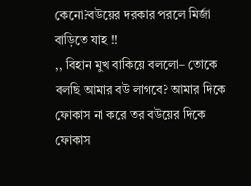কেনো?বউয়ের দরকার পরলে মির্জা বাড়িতে যাহ !!
,, বিহান মুখ বাকিয়ে বললো– তোকে বলছি আমার বউ লাগবে? আমার দিকে ফোকাস না করে তর বউয়ের দিকে ফোকাস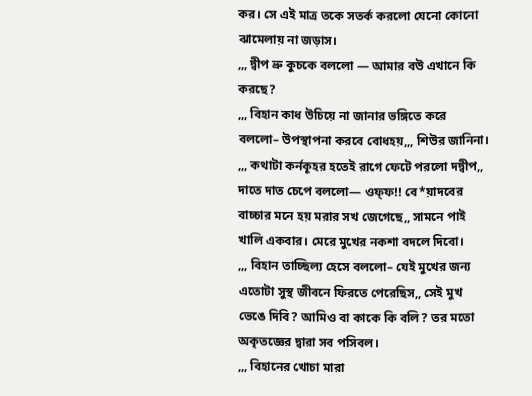কর। সে এই মাত্র তকে সতর্ক করলো যেনো কোনো ঝামেলায় না জড়াস।
,,, দ্বীপ ভ্রু কুচকে বললো — আমার বউ এখানে কি করছে?
,,, বিহান কাধ উচিয়ে না জানার ভঙ্গিতে করে বললো– উপস্থাপনা করবে বোধহয়,,, শিউর জানিনা।
,,, কথাটা কর্নকূহর হতেই রাগে ফেটে পরলো দদ্বীপ,, দাতে দাত চেপে বললো— ওফ্ফ!! বে*য়াদবের বাচ্চার মনে হয় মরার সখ জেগেছে,, সামনে পাই খালি একবার। মেরে মুখের নকশা বদলে দিবো।
,,, বিহান তাচ্ছিল্য হেসে বললো– যেই মুখের জন্য এতোটা সুস্থ জীবনে ফিরতে পেরেছিস,, সেই মুখ ভেঙে দিবি? আমিও বা কাকে কি বলি? তর মতো অকৃতজ্ঞের দ্বারা সব পসিবল।
,,, বিহানের খোচা মারা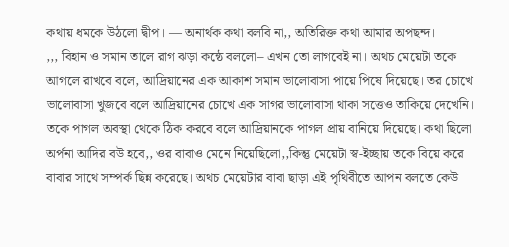কথায় ধমকে উঠলো দ্বীপ। — অনার্থক কথা বলবি না,, অতিরিক্ত কথা আমার অপছন্দ।
,,, বিহান ও সমান তালে রাগ ঝড়া কন্ঠে বললো– এখন তো লাগবেই না। অথচ মেয়েটা তকে আগলে রাখবে বলে, আদ্রিয়ানের এক আকাশ সমান ভালোবাসা পায়ে পিষে দিয়েছে। তর চোখে ভালোবাসা খুজবে বলে আদ্রিয়ানের চোখে এক সাগর ভালোবাসা থাকা সত্তেও তাকিয়ে দেখেনি। তকে পাগল অবস্থা থেকে ঠিক করবে বলে আদ্রিয়ানকে পাগল প্রায় বানিয়ে দিয়েছে। কথা ছিলো অর্পনা আদির বউ হবে,, ওর বাবাও মেনে নিয়েছিলো,,কিন্তু মেয়েটা স্ব-ইচ্ছায় তকে বিয়ে করে বাবার সাথে সম্পর্ক ছিন্ন করেছে। অথচ মেয়েটার বাবা ছাড়া এই পৃথিবীতে আপন বলতে কেউ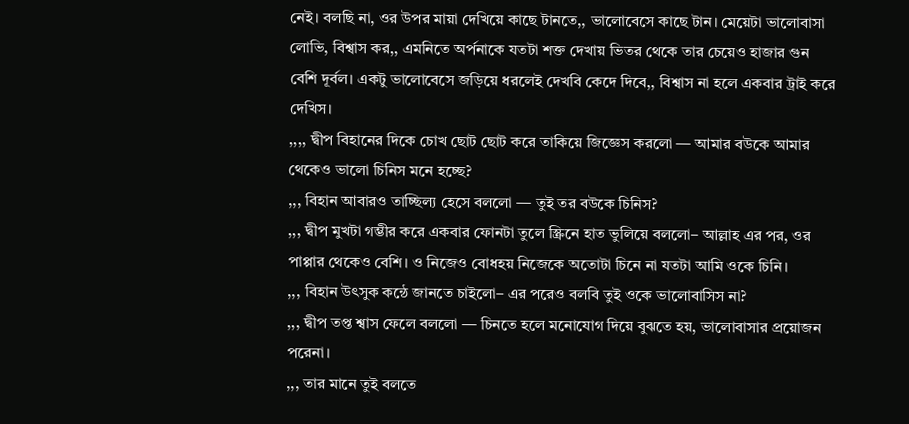নেই। বলছি না, ওর উপর মায়া দেখিয়ে কাছে টানতে,, ভালোবেসে কাছে টান। মেয়েটা ভালোবাসা লোভি, বিশ্বাস কর,, এমনিতে অর্পনাকে যতটা শক্ত দেখায় ভিতর থেকে তার চেয়েও হাজার গুন বেশি দূর্বল। একটু ভালোবেসে জড়িয়ে ধরলেই দেখবি কেদে দিবে,, বিশ্বাস না হলে একবার ট্রাই করে দেখিস।
,,,, দ্বীপ বিহানের দিকে চোখ ছোট ছোট করে তাকিয়ে জিজ্ঞেস করলো — আমার বউকে আমার থেকেও ভালো চিনিস মনে হচ্ছে?
,,, বিহান আবারও তাচ্ছিল্য হেসে বললো — তুই তর বউকে চিনিস?
,,, দ্বীপ মুখটা গম্ভীর করে একবার ফোনটা তুলে স্ক্রিনে হাত ভুলিয়ে বললো– আল্লাহ এর পর, ওর পাপ্পার থেকেও বেশি। ও নিজেও বোধহয় নিজেকে অতোটা চিনে না যতটা আমি ওকে চিনি।
,,, বিহান উৎসুক কন্ঠে জানতে চাইলো– এর পরেও বলবি তুই ওকে ভালোবাসিস না?
,,, দ্বীপ তপ্ত শ্বাস ফেলে বললো — চিনতে হলে মনোযোগ দিয়ে বুঝতে হয়, ভালোবাসার প্রয়োজন পরেনা।
,,, তার মানে তুই বলতে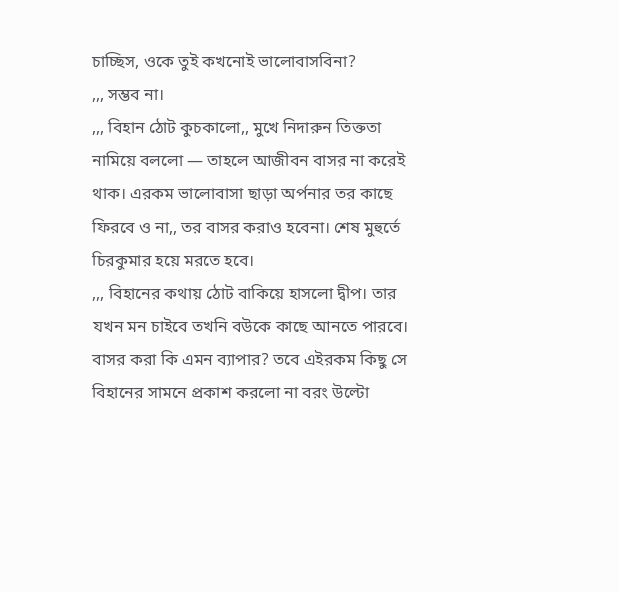চাচ্ছিস, ওকে তুই কখনোই ভালোবাসবিনা?
,,, সম্ভব না।
,,, বিহান ঠোট কুচকালো,, মুখে নিদারুন তিক্ততা নামিয়ে বললো — তাহলে আজীবন বাসর না করেই থাক। এরকম ভালোবাসা ছাড়া অর্পনার তর কাছে ফিরবে ও না,, তর বাসর করাও হবেনা। শেষ মুহুর্তে চিরকুমার হয়ে মরতে হবে।
,,, বিহানের কথায় ঠোট বাকিয়ে হাসলো দ্বীপ। তার যখন মন চাইবে তখনি বউকে কাছে আনতে পারবে। বাসর করা কি এমন ব্যাপার? তবে এইরকম কিছু সে বিহানের সামনে প্রকাশ করলো না বরং উল্টো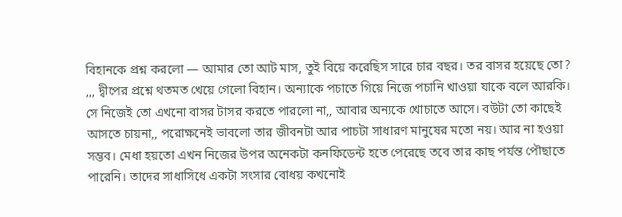বিহানকে প্রশ্ন করলো — আমার তো আট মাস, তুই বিয়ে করেছিস সারে চার বছর। তর বাসর হয়েছে তো?
,,, দ্বীপের প্রশ্নে থতমত খেয়ে গেলো বিহান। অন্যাকে পচাতে গিয়ে নিজে পচানি খাওয়া যাকে বলে আরকি। সে নিজেই তো এখনো বাসর টাসর করতে পারলো না,, আবার অন্যকে খোচাতে আসে। বউটা তো কাছেই আসতে চায়না,, পরোক্ষনেই ভাবলো তার জীবনটা আর পাচটা সাধারণ মানুষের মতো নয়। আর না হওয়া সম্ভব। মেধা হয়তো এখন নিজের উপর অনেকটা কনফিডেন্ট হতে পেরেছে তবে তার কাছ পর্যন্ত পৌছাতে পারেনি। তাদের সাধাসিধে একটা সংসার বোধয় কখনোই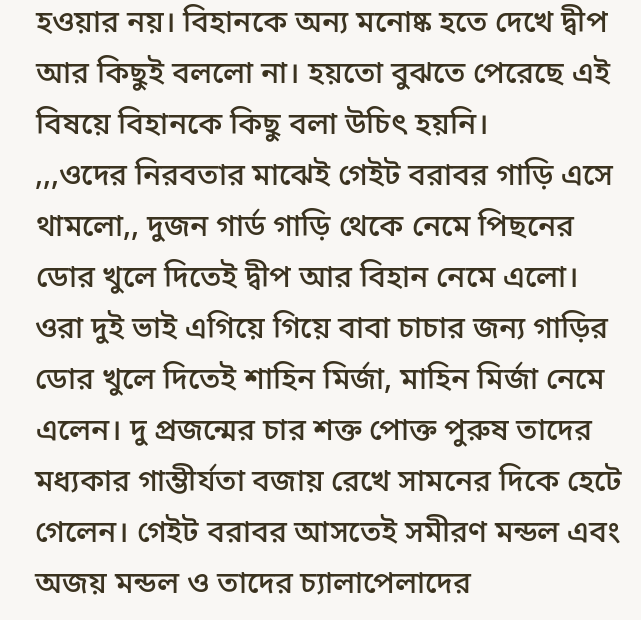হওয়ার নয়। বিহানকে অন্য মনোষ্ক হতে দেখে দ্বীপ আর কিছুই বললো না। হয়তো বুঝতে পেরেছে এই বিষয়ে বিহানকে কিছু বলা উচিৎ হয়নি।
,,,ওদের নিরবতার মাঝেই গেইট বরাবর গাড়ি এসে থামলো,, দুজন গার্ড গাড়ি থেকে নেমে পিছনের ডোর খুলে দিতেই দ্বীপ আর বিহান নেমে এলো। ওরা দুই ভাই এগিয়ে গিয়ে বাবা চাচার জন্য গাড়ির ডোর খুলে দিতেই শাহিন মির্জা, মাহিন মির্জা নেমে এলেন। দু প্রজন্মের চার শক্ত পোক্ত পুরুষ তাদের মধ্যকার গাম্ভীর্যতা বজায় রেখে সামনের দিকে হেটে গেলেন। গেইট বরাবর আসতেই সমীরণ মন্ডল এবং অজয় মন্ডল ও তাদের চ্যালাপেলাদের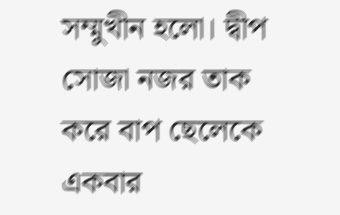সম্মুখীন হলো। দ্বীপ সোজা নজর তাক করে বাপ ছেলেকে একবার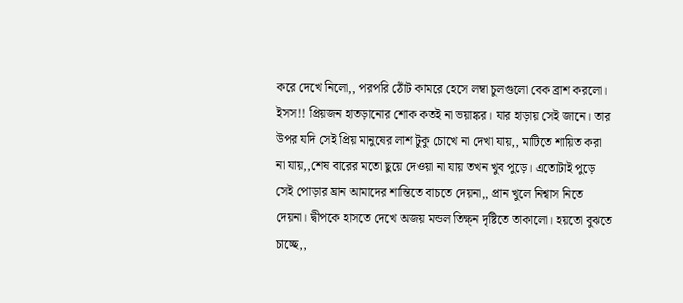করে দেখে নিলো,, পরপরি ঠোঁট কামরে হেসে লম্বা চুলগুলো বেক ব্রাশ করলো। ইসস!! প্রিয়জন হাতড়ানোর শোক কতই না ভয়াঙ্কর। যার হাড়ায় সেই জানে। তার উপর যদি সেই প্রিয় মানুষের লাশ টুকু চোখে না দেখা যায়,, মাটিতে শায়িত করা না যায়,,শেষ বারের মতো ছুয়ে দেওয়া না যায় তখন খুব পুড়ে। এতোটাই পুড়ে সেই পোড়ার ঘ্রান আমাদের শান্তিতে বাচতে দেয়না,, প্রান খুলে নিশ্বাস নিতে দেয়না। দ্বীপকে হাসতে দেখে অজয় মন্ডল তিক্ষ্ন দৃষ্টিতে তাকালো। হয়তো বুঝতে চাচ্ছে,,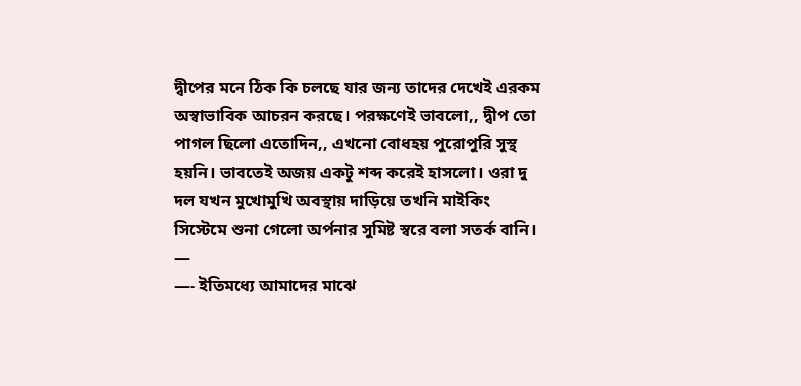দ্বীপের মনে ঠিক কি চলছে যার জন্য তাদের দেখেই এরকম অস্বাভাবিক আচরন করছে। পরক্ষণেই ভাবলো,, দ্বীপ তো পাগল ছিলো এতোদিন,, এখনো বোধহয় পুরোপুরি সুস্থ হয়নি। ভাবতেই অজয় একটু শব্দ করেই হাসলো। ওরা দু দল যখন মুখোমুখি অবস্থায় দাড়িয়ে তখনি মাইকিং সিস্টেমে শুনা গেলো অর্পনার সুমিষ্ট স্বরে বলা সতর্ক বানি। —
—- ইতিমধ্যে আমাদের মাঝে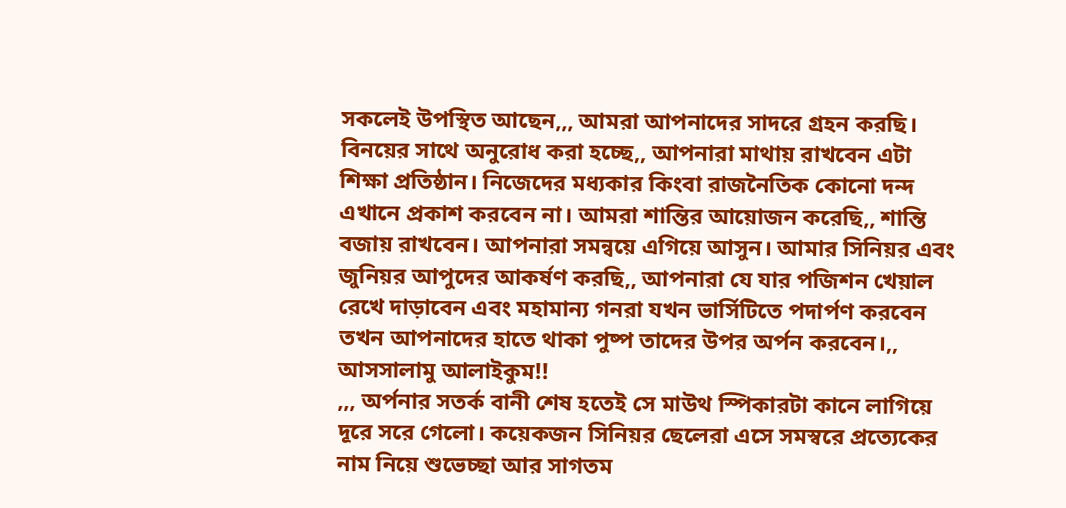সকলেই উপস্থিত আছেন,,, আমরা আপনাদের সাদরে গ্রহন করছি। বিনয়ের সাথে অনুরোধ করা হচ্ছে,, আপনারা মাথায় রাখবেন এটা শিক্ষা প্রতিষ্ঠান। নিজেদের মধ্যকার কিংবা রাজনৈতিক কোনো দন্দ এখানে প্রকাশ করবেন না। আমরা শান্তির আয়োজন করেছি,, শান্তি বজায় রাখবেন। আপনারা সমন্বয়ে এগিয়ে আসুন। আমার সিনিয়র এবং জুনিয়র আপুদের আকর্ষণ করছি,, আপনারা যে যার পজিশন খেয়াল রেখে দাড়াবেন এবং মহামান্য গনরা যখন ভার্সিটিতে পদার্পণ করবেন তখন আপনাদের হাতে থাকা পুষ্প তাদের উপর অর্পন করবেন।,, আসসালামু আলাইকুম!!
,,, অর্পনার সতর্ক বানী শেষ হতেই সে মাউথ স্পিকারটা কানে লাগিয়ে দূরে সরে গেলো। কয়েকজন সিনিয়র ছেলেরা এসে সমস্বরে প্রত্যেকের নাম নিয়ে শুভেচ্ছা আর সাগতম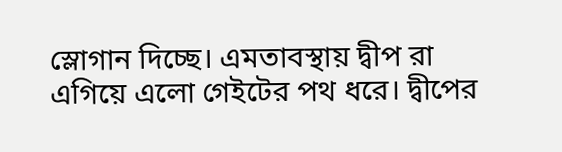স্লোগান দিচ্ছে। এমতাবস্থায় দ্বীপ রা এগিয়ে এলো গেইটের পথ ধরে। দ্বীপের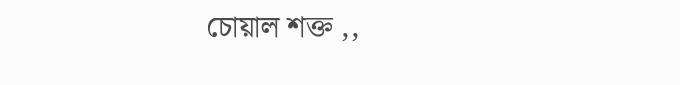চোয়াল শক্ত ,,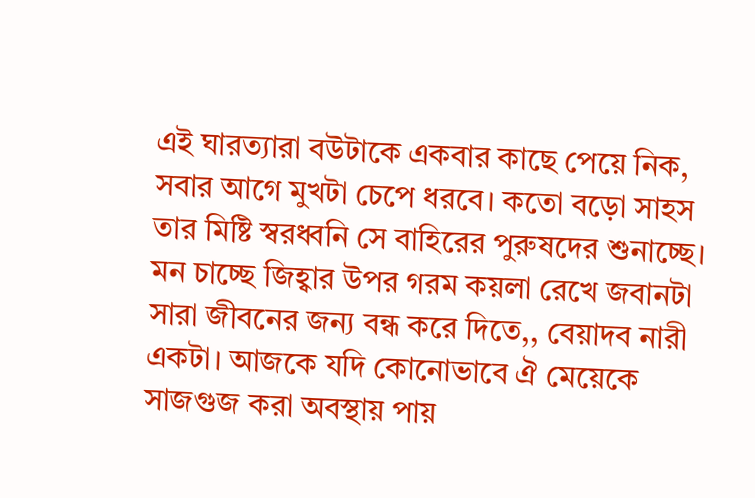এই ঘারত্যারা বউটাকে একবার কাছে পেয়ে নিক, সবার আগে মুখটা চেপে ধরবে। কতো বড়ো সাহস তার মিষ্টি স্বরধ্বনি সে বাহিরের পুরুষদের শুনাচ্ছে। মন চাচ্ছে জিহ্বার উপর গরম কয়লা রেখে জবানটা সারা জীবনের জন্য বন্ধ করে দিতে,, বেয়াদব নারী একটা। আজকে যদি কোনোভাবে ঐ মেয়েকে সাজগুজ করা অবস্থায় পায়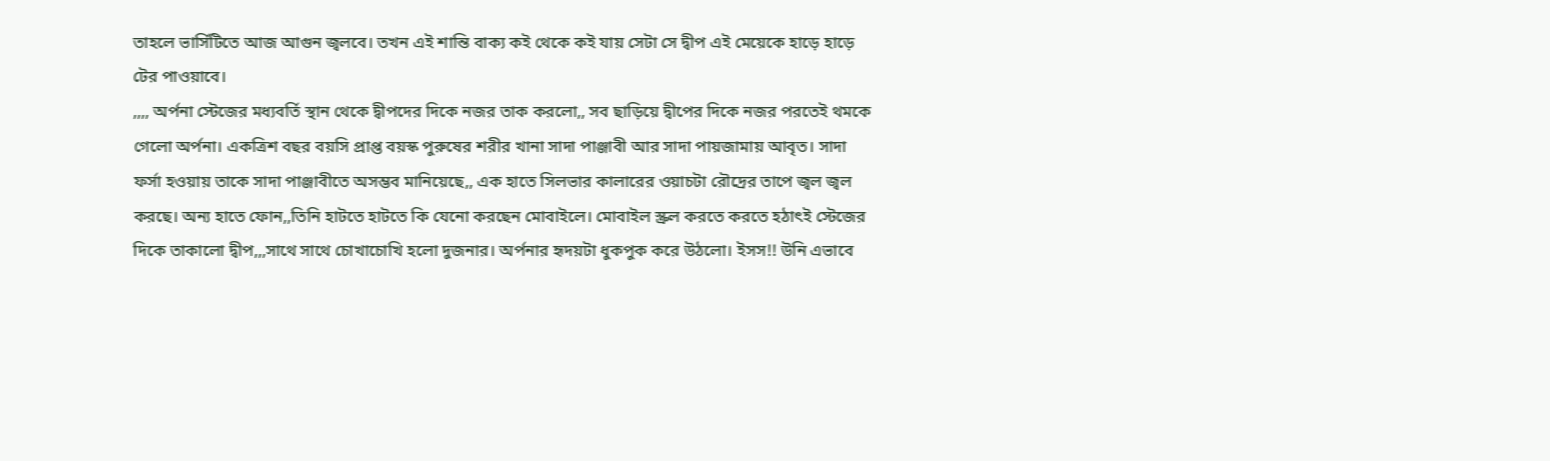তাহলে ভার্সিটিতে আজ আগুন জ্বলবে। তখন এই শান্তি বাক্য কই থেকে কই যায় সেটা সে দ্বীপ এই মেয়েকে হাড়ে হাড়ে টের পাওয়াবে।
,,,, অর্পনা স্টেজের মধ্যবর্তি স্থান থেকে দ্বীপদের দিকে নজর তাক করলো,, সব ছাড়িয়ে দ্বীপের দিকে নজর পরতেই থমকে গেলো অর্পনা। একত্রিশ বছর বয়সি প্রাপ্ত বয়স্ক পুরুষের শরীর খানা সাদা পাঞ্জাবী আর সাদা পায়জামায় আবৃত। সাদা ফর্সা হওয়ায় তাকে সাদা পাঞ্জাবীতে অসম্ভব মানিয়েছে,, এক হাতে সিলভার কালারের ওয়াচটা রৌদ্রের তাপে জ্বল জ্বল করছে। অন্য হাতে ফোন,,তিনি হাটতে হাটতে কি যেনো করছেন মোবাইলে। মোবাইল স্ক্রল করতে করতে হঠাৎই স্টেজের দিকে তাকালো দ্বীপ,,,সাথে সাথে চোখাচোখি হলো দুজনার। অর্পনার হৃদয়টা ধুকপুক করে উঠলো। ইসস!! উনি এভাবে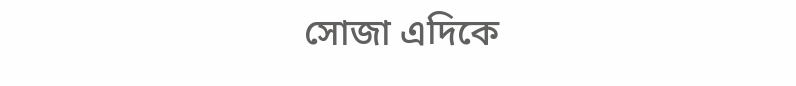সোজা এদিকে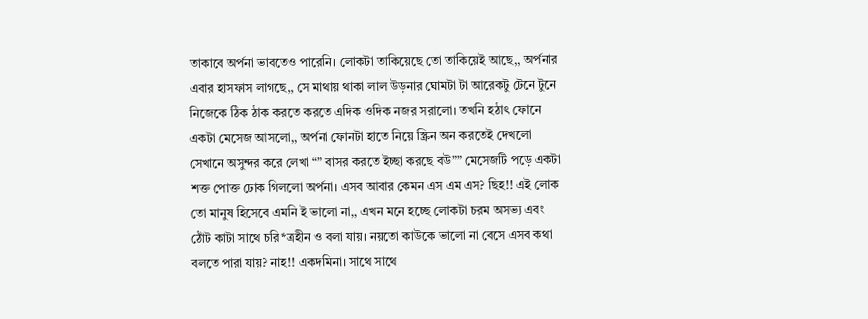তাকাবে অর্পনা ভাবতেও পারেনি। লোকটা তাকিয়েছে তো তাকিয়েই আছে,, অর্পনার এবার হাসফাস লাগছে,, সে মাথায় থাকা লাল উড়নার ঘোমটা টা আরেকটু টেনে টুনে নিজেকে ঠিক ঠাক করতে করতে এদিক ওদিক নজর সরালো। তখনি হঠাৎ ফোনে একটা মেসেজ আসলো,, অর্পনা ফোনটা হাতে নিয়ে স্ক্রিন অন করতেই দেখলো সেখানে অসুন্দর করে লেখা “” বাসর করতে ইচ্ছা করছে বউ”” মেসেজটি পড়ে একটা শক্ত পোক্ত ঢোক গিললো অর্পনা। এসব আবার কেমন এস এম এস? ছিহ!! এই লোক তো মানুষ হিসেবে এমনি ই ভালো না,, এখন মনে হচ্ছে লোকটা চরম অসভ্য এবং ঠোঁট কাটা সাথে চরি*ত্রহীন ও বলা যায়। নয়তো কাউকে ভালো না বেসে এসব কথা বলতে পারা যায়? নাহ!! একদমিনা। সাথে সাথে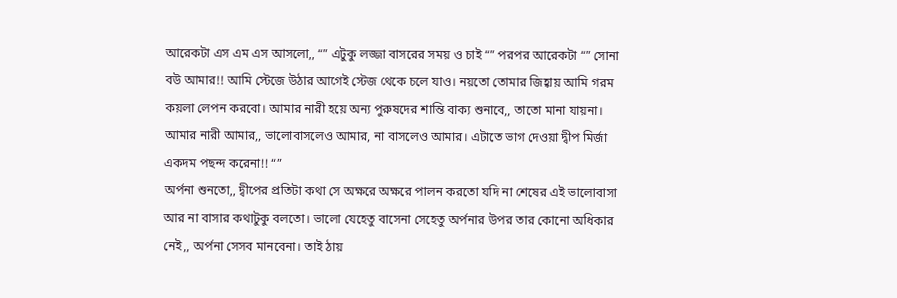আরেকটা এস এম এস আসলো,, “” এটুকু লজ্জা বাসরের সময় ও চাই “” পরপর আরেকটা “” সোনা বউ আমার!! আমি স্টেজে উঠার আগেই স্টেজ থেকে চলে যাও। নয়তো তোমার জিহ্বায় আমি গরম কয়লা লেপন করবো। আমার নারী হয়ে অন্য পুরুষদের শান্তি বাক্য শুনাবে,, তাতো মানা যায়না। আমার নারী আমার,, ভালোবাসলেও আমার, না বাসলেও আমার। এটাতে ভাগ দেওয়া দ্বীপ মির্জা একদম পছন্দ করেনা!! “”
অর্পনা শুনতো,, দ্বীপের প্রতিটা কথা সে অক্ষরে অক্ষরে পালন করতো যদি না শেষের এই ভালোবাসা আর না বাসার কথাটুকু বলতো। ভালো যেহেতু বাসেনা সেহেতু অর্পনার উপর তার কোনো অধিকার নেই,, অর্পনা সেসব মানবেনা। তাই ঠায়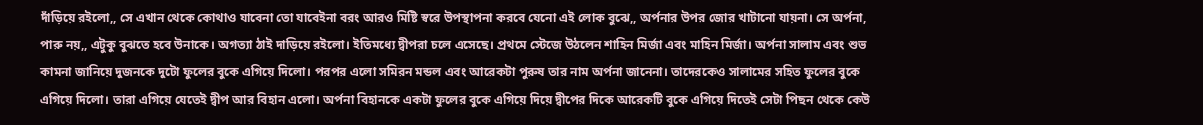দাঁড়িয়ে রইলো,, সে এখান থেকে কোথাও যাবেনা তো যাবেইনা বরং আরও মিষ্টি স্বরে উপস্থাপনা করবে যেনো এই লোক বুঝে,, অর্পনার উপর জোর খাটানো যায়না। সে অর্পনা, পারু নয়,, এটুকু বুঝতে হবে উনাকে। অগত্যা ঠাই দাড়িয়ে রইলো। ইতিমধ্যে দ্বীপরা চলে এসেছে। প্রথমে স্টেজে উঠলেন শাহিন মির্জা এবং মাহিন মির্জা। অর্পনা সালাম এবং শুভ কামনা জানিয়ে দুজনকে দুটো ফুলের বুকে এগিয়ে দিলো। পরপর এলো সমিরন মন্ডল এবং আরেকটা পুরুষ তার নাম অর্পনা জানেনা। তাদেরকেও সালামের সহিত ফুলের বুকে এগিয়ে দিলো। তারা এগিয়ে যেতেই দ্বীপ আর বিহান এলো। অর্পনা বিহানকে একটা ফুলের বুকে এগিয়ে দিয়ে দ্বীপের দিকে আরেকটি বুকে এগিয়ে দিতেই সেটা পিছন থেকে কেউ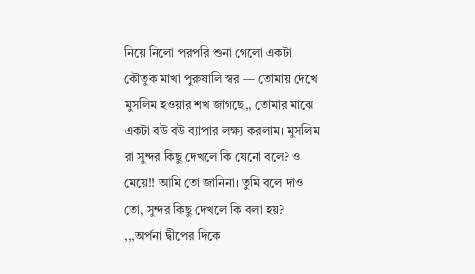নিয়ে নিলো পরপরি শুনা গেলো একটা কৌতুক মাখা পুরুষালি স্বর — তোমায় দেখে মুসলিম হওয়ার শখ জাগছে,, তোমার মাঝে একটা বউ বউ ব্যাপার লক্ষ্য করলাম। মুসলিম রা সুন্দর কিছু দেখলে কি যেনো বলে? ও মেয়ে!! আমি তো জানিনা। তুমি বলে দাও তো, সুন্দর কিছু দেখলে কি বলা হয়?
,,,অর্পনা দ্বীপের দিকে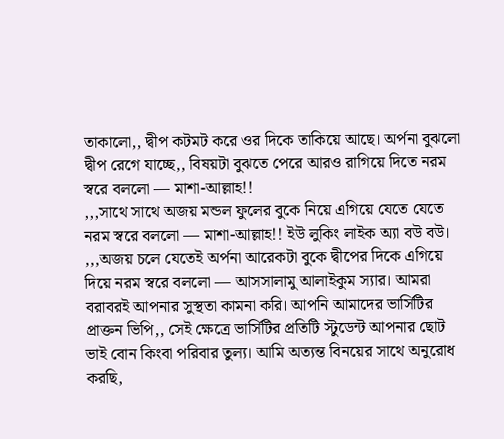তাকালো,, দ্বীপ কটমট করে ওর দিকে তাকিয়ে আছে। অর্পনা বুঝলো দ্বীপ রেগে যাচ্ছে,, বিষয়টা বুঝতে পেরে আরও রাগিয়ে দিতে নরম স্বরে বললো — মাশা-আল্লাহ!!
,,,সাথে সাথে অজয় মন্ডল ফুলের বুকে নিয়ে এগিয়ে যেতে যেতে নরম স্বরে বললো — মাশা-আল্লাহ!! ইউ লুকিং লাইক অ্যা বউ বউ।
,,,অজয় চলে যেতেই অর্পনা আরেকটা বুকে দ্বীপের দিকে এগিয়ে দিয়ে নরম স্বরে বললো — আসসালামু আলাইকুম স্যার। আমরা বরাবরই আপনার সুস্থতা কামনা করি। আপনি আমাদের ভার্সিটির প্রাক্তন ভিপি,, সেই ক্ষেত্রে ভার্সিটির প্রতিটি স্টুডেন্ট আপনার ছোট ভাই বোন কিংবা পরিবার তুল্য। আমি অত্যন্ত বিনয়ের সাথে অনুরোধ করছি,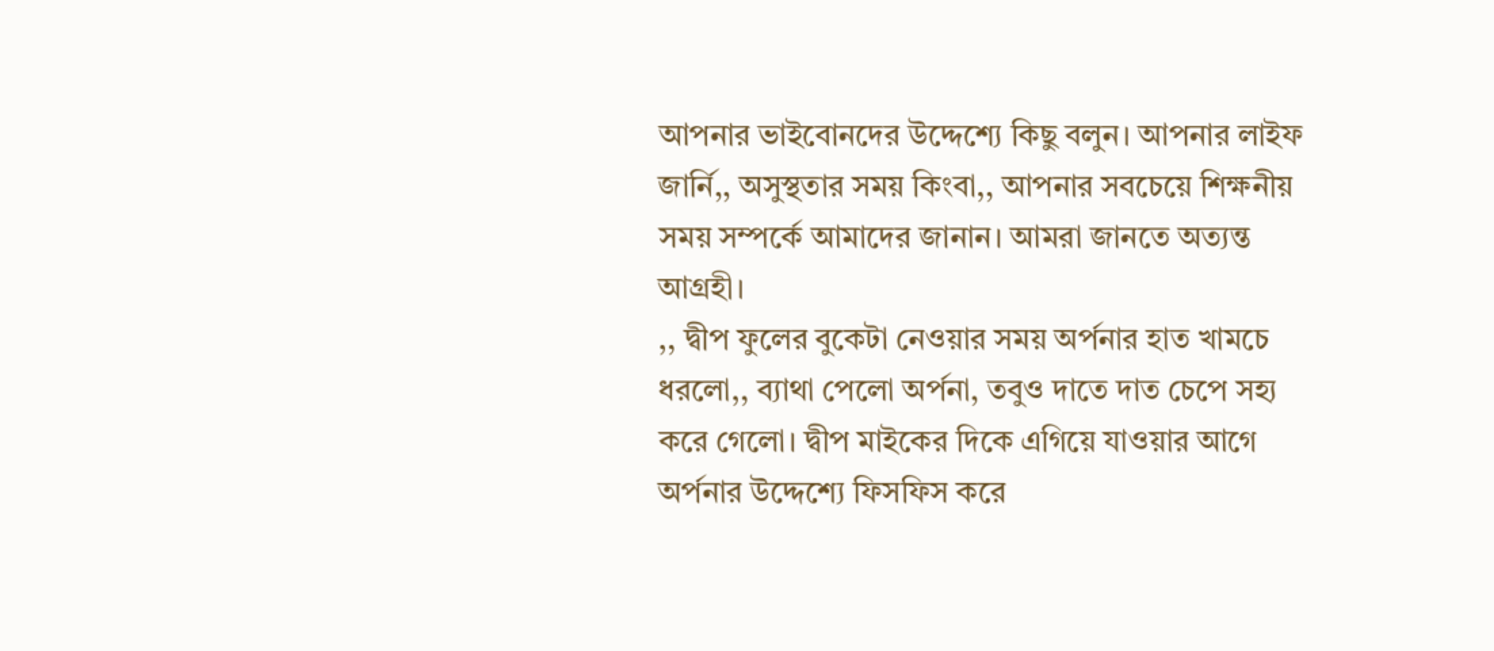আপনার ভাইবোনদের উদ্দেশ্যে কিছু বলুন। আপনার লাইফ জার্নি,, অসুস্থতার সময় কিংবা,, আপনার সবচেয়ে শিক্ষনীয় সময় সম্পর্কে আমাদের জানান। আমরা জানতে অত্যন্ত আগ্রহী।
,, দ্বীপ ফুলের বুকেটা নেওয়ার সময় অর্পনার হাত খামচে ধরলো,, ব্যাথা পেলো অর্পনা, তবুও দাতে দাত চেপে সহ্য করে গেলো। দ্বীপ মাইকের দিকে এগিয়ে যাওয়ার আগে অর্পনার উদ্দেশ্যে ফিসফিস করে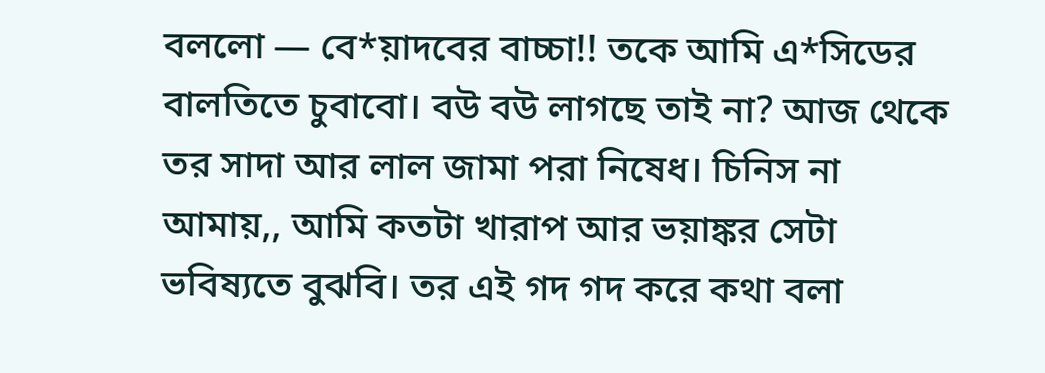বললো — বে*য়াদবের বাচ্চা!! তকে আমি এ*সিডের বালতিতে চুবাবো। বউ বউ লাগছে তাই না? আজ থেকে তর সাদা আর লাল জামা পরা নিষেধ। চিনিস না আমায়,, আমি কতটা খারাপ আর ভয়াঙ্কর সেটা ভবিষ্যতে বুঝবি। তর এই গদ গদ করে কথা বলা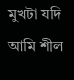মুখটা যদি আমি শীল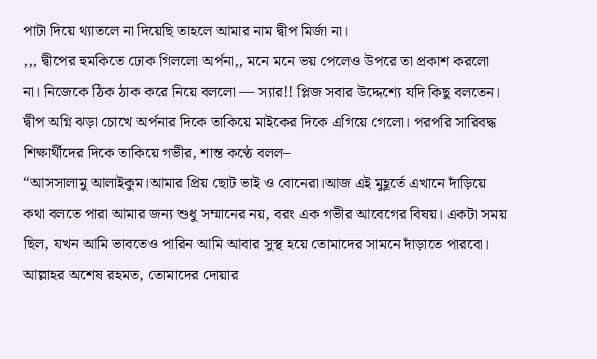পাটা দিয়ে থ্যাতলে না দিয়েছি তাহলে আমার নাম দ্বীপ মির্জা না।
,,, দ্বীপের হুমকিতে ঢোক গিললো অর্পনা,, মনে মনে ভয় পেলেও উপরে তা প্রকাশ করলো না। নিজেকে ঠিক ঠাক করে নিয়ে বললো — স্যার!! প্লিজ সবার উদ্দেশ্যে যদি কিছু বলতেন।
দ্বীপ অগ্নি ঝড়া চোখে অর্পনার দিকে তাকিয়ে মাইকের দিকে এগিয়ে গেলো। পরপরি সারিবদ্ধ শিক্ষার্থীদের দিকে তাকিয়ে গভীর, শান্ত কণ্ঠে বলল–
“আসসালামু আলাইকুম।আমার প্রিয় ছোট ভাই ও বোনেরা।আজ এই মুহূর্তে এখানে দাঁড়িয়ে কথা বলতে পারা আমার জন্য শুধু সম্মানের নয়, বরং এক গভীর আবেগের বিষয়। একটা সময় ছিল, যখন আমি ভাবতেও পারিন আমি আবার সুস্থ হয়ে তোমাদের সামনে দাঁড়াতে পারবো। আল্লাহর অশেষ রহমত, তোমাদের দোয়ার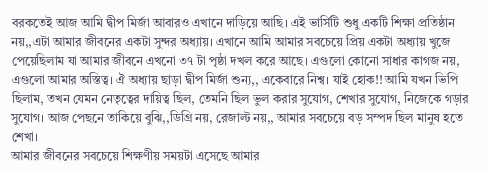বরকতেই আজ আমি দ্বীপ মির্জা আবারও এখানে দাড়িয়ে আছি। এই ভার্সিটি শুধু একটি শিক্ষা প্রতিষ্ঠান নয়,,এটা আমার জীবনের একটা সুন্দর অধ্যায়। এখানে আমি আমার সবচেয়ে প্রিয় একটা অধ্যায় খুজে পেয়েছিলাম যা আমার জীবনে এখনো ৩৭ টা পৃষ্ঠা দখল করে আছে। এগুলো কোনো সাধার কাগজ নয়, এগুলো আমার অস্তিত্ব। ঐ অধ্যায় ছাড়া দ্বীপ মির্জা শুন্য,, একেবারে নিশ্ব। যাই হোক!! আমি যখন ভিপি ছিলাম, তখন যেমন নেতৃত্বের দায়িত্ব ছিল, তেমনি ছিল ভুল করার সুযোগ, শেখার সুযোগ, নিজেকে গড়ার সুযোগ। আজ পেছনে তাকিয়ে বুঝি,,ডিগ্রি নয়, রেজাল্ট নয়,, আমার সবচেয়ে বড় সম্পদ ছিল মানুষ হতে শেখা।
আমার জীবনের সবচেয়ে শিক্ষণীয় সময়টা এসেছে আমার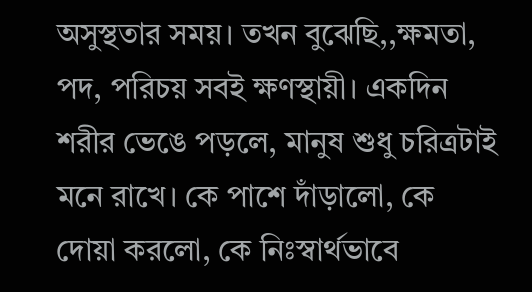অসুস্থতার সময়। তখন বুঝেছি,,ক্ষমতা, পদ, পরিচয় সবই ক্ষণস্থায়ী। একদিন শরীর ভেঙে পড়লে, মানুষ শুধু চরিত্রটাই মনে রাখে। কে পাশে দাঁড়ালো, কে দোয়া করলো, কে নিঃস্বার্থভাবে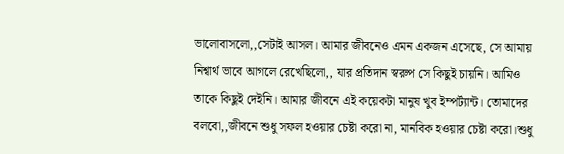ভালোবাসলো,,সেটাই আসল। আমার জীবনেও এমন একজন এসেছে, সে আমায় নিশ্বার্থ ভাবে আগলে রেখেছিলো,, যার প্রতিদান স্বরুপ সে কিছুই চায়নি। আমিও তাকে কিছুই দেইনি। আমার জীবনে এই কয়েকটা মানুষ খুব ইম্পর্ট্যান্ট। তোমাদের বলবো,,জীবনে শুধু সফল হওয়ার চেষ্টা করো না, মানবিক হওয়ার চেষ্টা করো।শুধু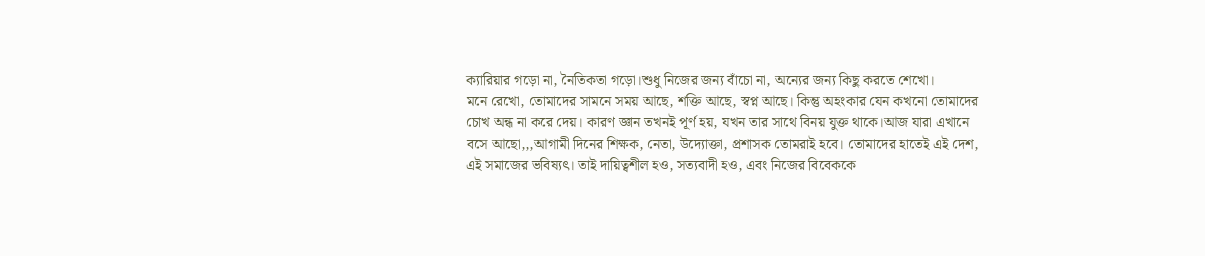ক্যারিয়ার গড়ো না, নৈতিকতা গড়ো।শুধু নিজের জন্য বাঁচো না, অন্যের জন্য কিছু করতে শেখো।
মনে রেখো, তোমাদের সামনে সময় আছে, শক্তি আছে, স্বপ্ন আছে। কিন্তু অহংকার যেন কখনো তোমাদের চোখ অন্ধ না করে দেয়। কারণ জ্ঞান তখনই পূর্ণ হয়, যখন তার সাথে বিনয় যুক্ত থাকে।আজ যারা এখানে বসে আছো,,,আগামী দিনের শিক্ষক, নেতা, উদ্যোক্তা, প্রশাসক তোমরাই হবে। তোমাদের হাতেই এই দেশ, এই সমাজের ভবিষ্যৎ। তাই দায়িত্বশীল হও, সত্যবাদী হও, এবং নিজের বিবেককে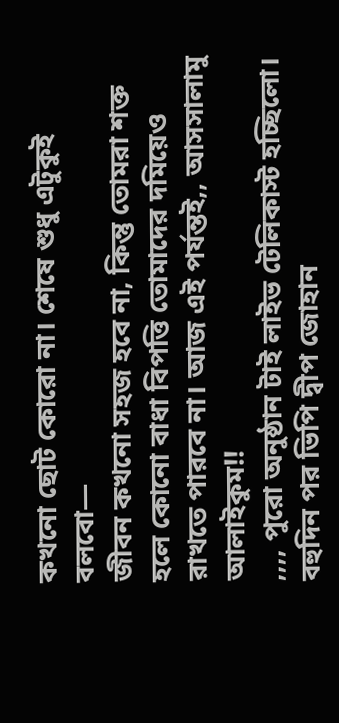কখনো ছোট কোরো না। শেষে শুধু এটুকুই বলবো—
জীবন কখনো সহজ হবে না, কিন্তু তোমরা শক্ত হলে কোনো বাধা বিপত্তি তোমাদের দমিয়েও রাখতে পারবে না। আজ এই পর্যন্তই,, আসসালামু আলাইকুম!!
,,,, পুরো অনুষ্ঠান টাই লাইভ টেলিকাস্ট হচ্ছিলো। বহুদিন পর ভিপি দ্বীপ জোহান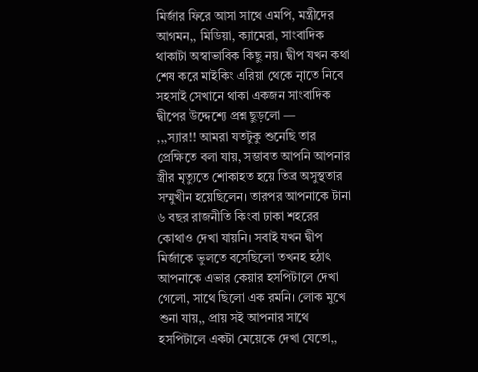মির্জার ফিরে আসা সাথে এমপি, মন্ত্রীদের আগমন,, মিডিয়া, ক্যামেরা, সাংবাদিক থাকাটা অস্বাভাবিক কিছু নয়। দ্বীপ যখন কথা শেষ করে মাইকিং এরিয়া থেকে নাৃতে নিবে সহসাই সেখানে থাকা একজন সাংবাদিক দ্বীপের উদ্দেশ্যে প্রশ্ন ছুড়লো —
,,,স্যার!! আমরা যতটুকু শুনেছি তার প্রেক্ষিতে বলা যায়, সম্ভাবত আপনি আপনার স্ত্রীর মৃত্যুতে শোকাহত হয়ে তিব্র অসুস্থতার সম্মুখীন হয়েছিলেন। তারপর আপনাকে টানা ৬ বছর রাজনীতি কিংবা ঢাকা শহরের কোথাও দেখা যায়নি। সবাই যখন দ্বীপ মির্জাকে ভুলতে বসেছিলো তখনহ হঠাৎ আপনাকে এভার কেয়ার হসপিটালে দেখা গেলো, সাথে ছিলো এক রমনি। লোক মুখে শুনা যায়,, প্রায় সই আপনার সাথে হসপিটালে একটা মেয়েকে দেখা যেতো,,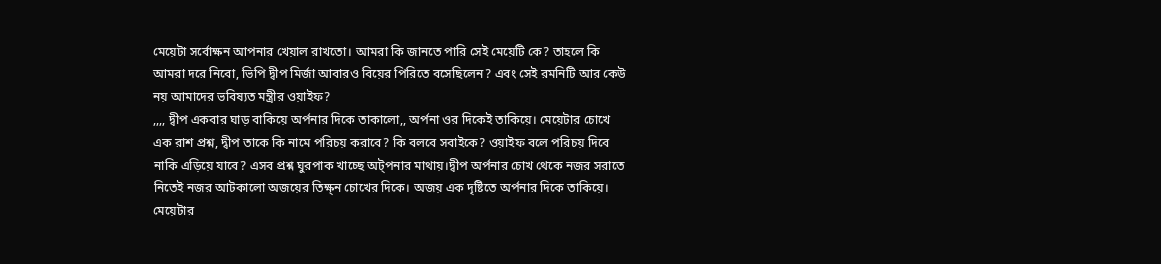মেয়েটা সর্বোক্ষন আপনার খেয়াল রাখতো। আমরা কি জানতে পারি সেই মেয়েটি কে? তাহলে কি আমরা দরে নিবো, ভিপি দ্বীপ মির্জা আবারও বিয়ের পিরিতে বসেছিলেন? এবং সেই রমনিটি আর কেউ নয় আমাদের ভবিষ্যত মন্ত্রীর ওয়াইফ?
,,,, দ্বীপ একবার ঘাড় বাকিয়ে অর্পনার দিকে তাকালো,, অর্পনা ওর দিকেই তাকিয়ে। মেয়েটার চোখে এক রাশ প্রশ্ন, দ্বীপ তাকে কি নামে পরিচয় করাবে? কি বলবে সবাইকে? ওয়াইফ বলে পরিচয় দিবে নাকি এড়িয়ে যাবে? এসব প্রশ্ন ঘুরপাক খাচ্ছে অট্পনার মাথায়।দ্বীপ অর্পনার চোখ থেকে নজর সরাতে নিতেই নজর আটকালো অজয়ের তিক্ষ্ন চোখের দিকে। অজয় এক দৃষ্টিতে অর্পনার দিকে তাকিয়ে। মেয়েটার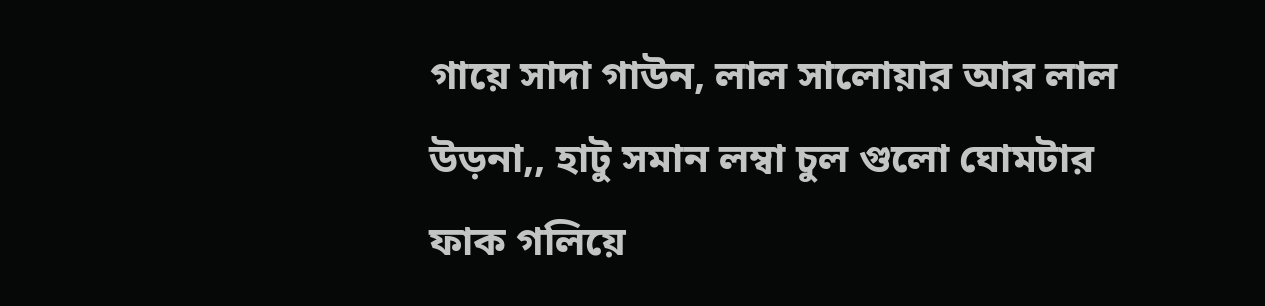গায়ে সাদা গাউন, লাল সালোয়ার আর লাল উড়না,, হাটু সমান লম্বা চুল গুলো ঘোমটার ফাক গলিয়ে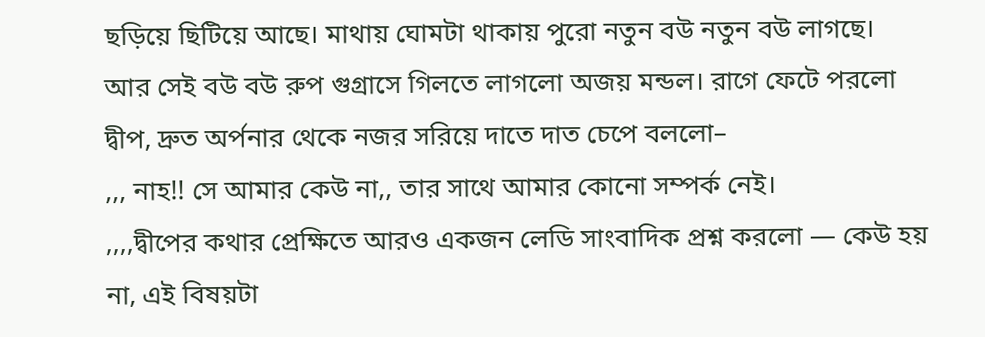ছড়িয়ে ছিটিয়ে আছে। মাথায় ঘোমটা থাকায় পুরো নতুন বউ নতুন বউ লাগছে। আর সেই বউ বউ রুপ গুগ্রাসে গিলতে লাগলো অজয় মন্ডল। রাগে ফেটে পরলো দ্বীপ, দ্রুত অর্পনার থেকে নজর সরিয়ে দাতে দাত চেপে বললো–
,,, নাহ!! সে আমার কেউ না,, তার সাথে আমার কোনো সম্পর্ক নেই।
,,,,দ্বীপের কথার প্রেক্ষিতে আরও একজন লেডি সাংবাদিক প্রশ্ন করলো — কেউ হয় না, এই বিষয়টা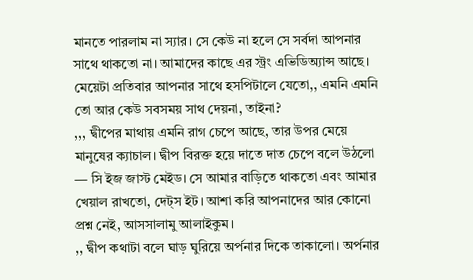মানতে পারলাম না স্যার। সে কেউ না হলে সে সর্বদা আপনার সাথে থাকতো না। আমাদের কাছে এর স্ট্রং এভিডিঅ্যান্স আছে। মেয়েটা প্রতিবার আপনার সাথে হসপিটালে যেতো,, এমনি এমনি তো আর কেউ সবসময় সাথ দেয়না, তাইনা?
,,, দ্বীপের মাথায় এমনি রাগ চেপে আছে, তার উপর মেয়ে মানুষের ক্যাচাল। দ্বীপ বিরক্ত হয়ে দাতে দাত চেপে বলে উঠলো — সি ইজ জাস্ট মেইড। সে আমার বাড়িতে থাকতো এবং আমার খেয়াল রাখতো, দেট্স ইট। আশা করি আপনাদের আর কোনো প্রশ্ন নেই, আসসালামু আলাইকুম।
,, দ্বীপ কথাটা বলে ঘাড় ঘুরিয়ে অর্পনার দিকে তাকালো। অর্পনার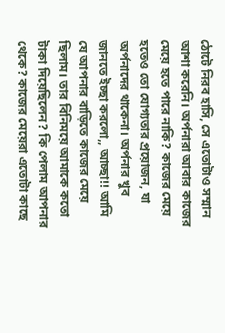ঠোটে নিরব হাসি, সে এতোটাও সম্মান আশা করেনি। অর্পনারা আবার কাজের মেয়ে হতে পারে নাকি? কাজের মেয়ে হতেও তো যোগ্যতার প্রয়োজন, যা অর্পনাদের থাকেনা। অর্পনার খুব জানতে ইচ্ছা করলো,, আচ্ছা!! আমি যে আপনার বাড়িতে কাজের মেয়ে ছিলাম। তার বিনিময়ে আমাকে কতো টাকা দিয়েছিলেন? কি পেলাম আপনার থেকে? কাজের মেয়েরা এতোটা কাছে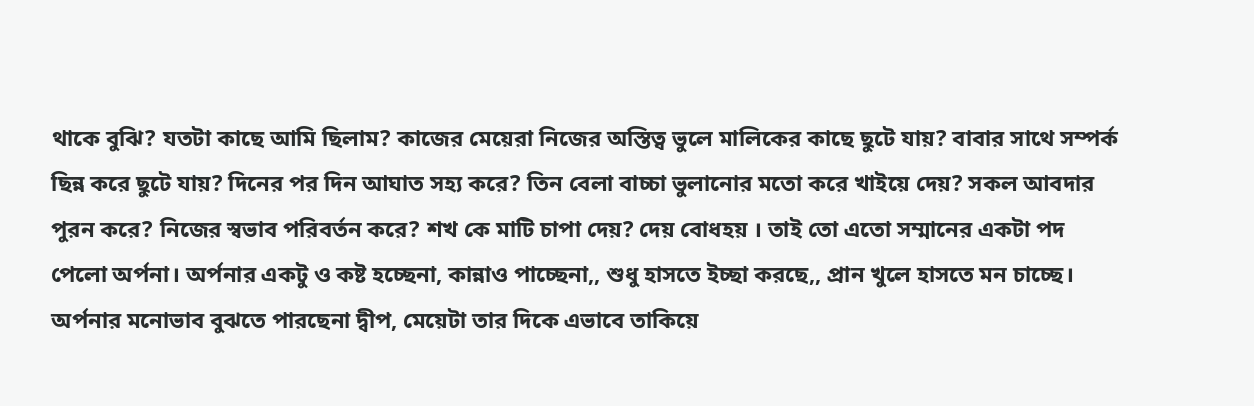থাকে বুঝি? যতটা কাছে আমি ছিলাম? কাজের মেয়েরা নিজের অস্তিত্ব ভুলে মালিকের কাছে ছুটে যায়? বাবার সাথে সম্পর্ক ছিন্ন করে ছুটে যায়? দিনের পর দিন আঘাত সহ্য করে? তিন বেলা বাচ্চা ভুলানোর মতো করে খাইয়ে দেয়? সকল আবদার পুরন করে? নিজের স্বভাব পরিবর্তন করে? শখ কে মাটি চাপা দেয়? দেয় বোধহয় । তাই তো এতো সম্মানের একটা পদ পেলো অর্পনা। অর্পনার একটু ও কষ্ট হচ্ছেনা, কান্নাও পাচ্ছেনা,, শুধু হাসতে ইচ্ছা করছে,, প্রান খুলে হাসতে মন চাচ্ছে। অর্পনার মনোভাব বুঝতে পারছেনা দ্বীপ, মেয়েটা তার দিকে এভাবে তাকিয়ে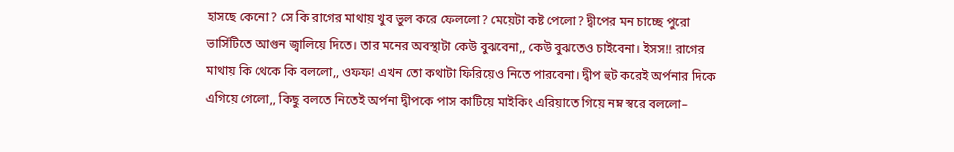হাসছে কেনো? সে কি রাগের মাথায় খুব ভুল করে ফেললো? মেয়েটা কষ্ট পেলো? দ্বীপের মন চাচ্ছে পুরো ভার্সিটিতে আগুন জ্বালিয়ে দিতে। তার মনের অবস্থাটা কেউ বুঝবেনা,, কেউ বুঝতেও চাইবেনা। ইসস!! রাগের মাথায় কি থেকে কি বললো,, ওফফ! এখন তো কথাটা ফিরিয়েও নিতে পারবেনা। দ্বীপ হুট করেই অর্পনার দিকে এগিয়ে গেলো,, কিছু বলতে নিতেই অর্পনা দ্বীপকে পাস কাটিয়ে মাইকিং এরিয়াতে গিয়ে নম্ন স্বরে বললো–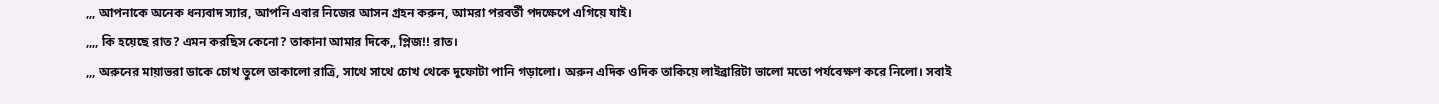,,, আপনাকে অনেক ধন্যবাদ স্যার, আপনি এবার নিজের আসন গ্রহন করুন, আমরা পরবর্তী পদক্ষেপে এগিয়ে যাই।
,,,, কি হয়েছে রাত? এমন করছিস কেনো? তাকানা আমার দিকে,, প্লিজ!! রাত।
,,, অরুনের মায়াভরা ডাকে চোখ তুলে তাকালো রাত্রি, সাথে সাথে চোখ থেকে দুফোটা পানি গড়ালো। অরুন এদিক ওদিক তাকিয়ে লাইব্রারিটা ভালো মতো পর্যবেক্ষণ করে নিলো। সবাই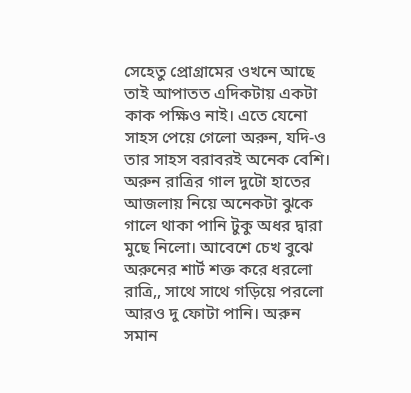সেহেতু প্রোগ্রামের ওখনে আছে তাই আপাতত এদিকটায় একটা কাক পক্ষিও নাই। এতে যেনো সাহস পেয়ে গেলো অরুন, যদি-ও তার সাহস বরাবরই অনেক বেশি। অরুন রাত্রির গাল দুটো হাতের আজলায় নিয়ে অনেকটা ঝুকে গালে থাকা পানি টুকু অধর দ্বারা মুছে নিলো। আবেশে চেখ বুঝে অরুনের শার্ট শক্ত করে ধরলো রাত্রি,, সাথে সাথে গড়িয়ে পরলো আরও দু ফোটা পানি। অরুন সমান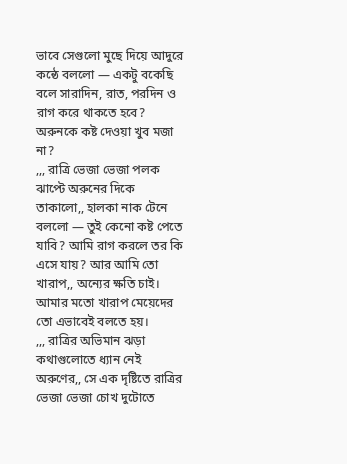ভাবে সেগুলো মুছে দিয়ে আদুরে কন্ঠে বললো — একটু বকেছি বলে সারাদিন, রাত, পরদিন ও রাগ করে থাকতে হবে? অরুনকে কষ্ট দেওয়া খুব মজা না?
,,, রাত্রি ভেজা ভেজা পলক ঝাপ্টে অরুনের দিকে তাকালো,, হালকা নাক টেনে বললো — তুই কেনো কষ্ট পেতে যাবি? আমি রাগ করলে তর কি এসে যায়? আর আমি তো খারাপ,, অন্যের ক্ষতি চাই। আমার মতো খারাপ মেয়েদের তো এভাবেই বলতে হয়।
,,, রাত্রির অভিমান ঝড়া কথাগুলোতে ধ্যান নেই অরুণের,, সে এক দৃষ্টিতে রাত্রির ভেজা ভেজা চোখ দুটোতে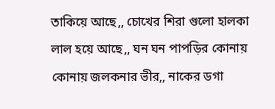তাকিয়ে আছে,, চোখের শিরা গুলো হালকা লাল হয়ে আছে,, ঘন ঘন পাপড়ির কোনায় কোনায় জলকনার ভীর,, নাকের ডগা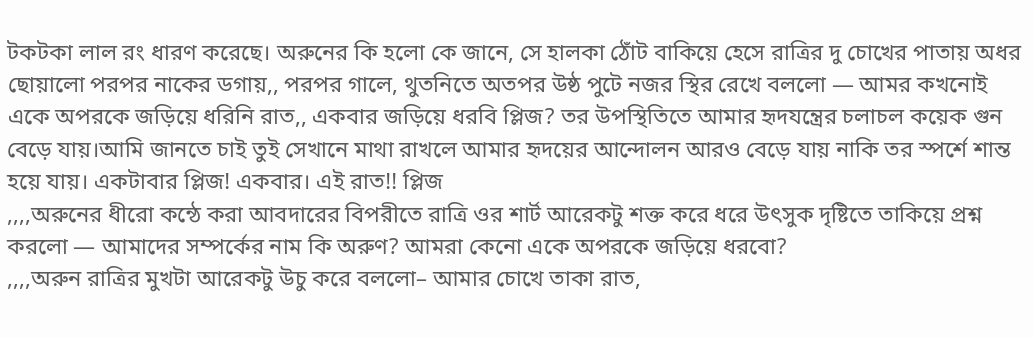টকটকা লাল রং ধারণ করেছে। অরুনের কি হলো কে জানে, সে হালকা ঠোঁট বাকিয়ে হেসে রাত্রির দু চোখের পাতায় অধর ছোয়ালো পরপর নাকের ডগায়,, পরপর গালে, থুতনিতে অতপর উষ্ঠ পুটে নজর স্থির রেখে বললো — আমর কখনোই একে অপরকে জড়িয়ে ধরিনি রাত,, একবার জড়িয়ে ধরবি প্লিজ? তর উপস্থিতিতে আমার হৃদযন্ত্রের চলাচল কয়েক গুন বেড়ে যায়।আমি জানতে চাই তুই সেখানে মাথা রাখলে আমার হৃদয়ের আন্দোলন আরও বেড়ে যায় নাকি তর স্পর্শে শান্ত হয়ে যায়। একটাবার প্লিজ! একবার। এই রাত!! প্লিজ
,,,,অরুনের ধীরো কন্ঠে করা আবদারের বিপরীতে রাত্রি ওর শার্ট আরেকটু শক্ত করে ধরে উৎসুক দৃষ্টিতে তাকিয়ে প্রশ্ন করলো — আমাদের সম্পর্কের নাম কি অরুণ? আমরা কেনো একে অপরকে জড়িয়ে ধরবো?
,,,,অরুন রাত্রির মুখটা আরেকটু উচু করে বললো– আমার চোখে তাকা রাত,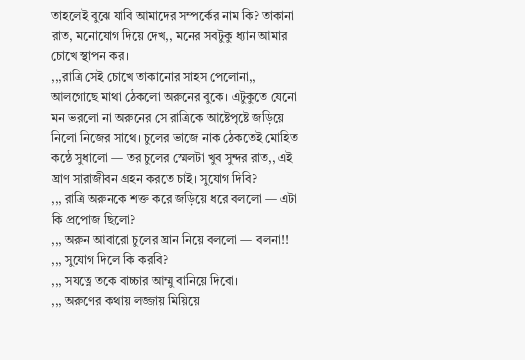তাহলেই বুঝে যাবি আমাদের সম্পর্কের নাম কি? তাকানা রাত, মনোযোগ দিয়ে দেখ,, মনের সবটুকু ধ্যান আমার চোখে স্থাপন কর।
,,,রাত্রি সেই চোখে তাকানোর সাহস পেলোনা,, আলগোছে মাথা ঠেকলো অরুনের বুকে। এটুকুতে যেনো মন ভরলো না অরুনের সে রাত্রিকে আষ্টেপৃষ্টে জড়িয়ে নিলো নিজের সাথে। চুলের ভাজে নাক ঠেকতেই মোহিত কন্ঠে সুধালো — তর চুলের স্মেলটা খুব সুন্দর রাত,, এই ঘ্রাণ সারাজীবন গ্রহন করতে চাই। সুযোগ দিবি?
,,, রাত্রি অরুনকে শক্ত করে জড়িয়ে ধরে বললো — এটা কি প্রপোজ ছিলো?
,,, অরুন আবারো চুলের ঘ্রান নিয়ে বললো — বলনা!!
,,, সুযোগ দিলে কি করবি?
,,, সযত্নে তকে বাচ্চার আম্মু বানিয়ে দিবো।
,,, অরুণের কথায় লজ্জায় মিয়িয়ে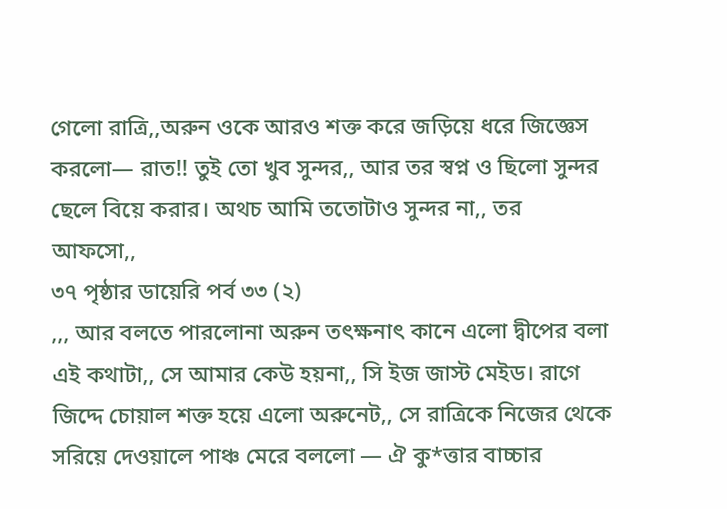গেলো রাত্রি,,অরুন ওকে আরও শক্ত করে জড়িয়ে ধরে জিজ্ঞেস করলো— রাত!! তুই তো খুব সুন্দর,, আর তর স্বপ্ন ও ছিলো সুন্দর ছেলে বিয়ে করার। অথচ আমি ততোটাও সুন্দর না,, তর আফসো,,
৩৭ পৃষ্ঠার ডায়েরি পর্ব ৩৩ (২)
,,, আর বলতে পারলোনা অরুন তৎক্ষনাৎ কানে এলো দ্বীপের বলা এই কথাটা,, সে আমার কেউ হয়না,, সি ইজ জাস্ট মেইড। রাগে জিদ্দে চোয়াল শক্ত হয়ে এলো অরুনেট,, সে রাত্রিকে নিজের থেকে সরিয়ে দেওয়ালে পাঞ্চ মেরে বললো — ঐ কু*ত্তার বাচ্চার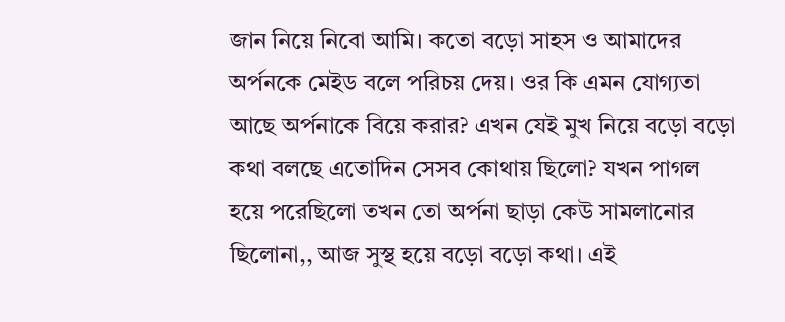জান নিয়ে নিবো আমি। কতো বড়ো সাহস ও আমাদের অর্পনকে মেইড বলে পরিচয় দেয়। ওর কি এমন যোগ্যতা আছে অর্পনাকে বিয়ে করার? এখন যেই মুখ নিয়ে বড়ো বড়ো কথা বলছে এতোদিন সেসব কোথায় ছিলো? যখন পাগল হয়ে পরেছিলো তখন তো অর্পনা ছাড়া কেউ সামলানোর ছিলোনা,, আজ সুস্থ হয়ে বড়ো বড়ো কথা। এই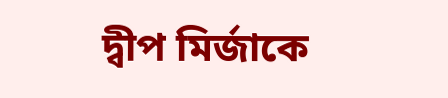দ্বীপ মির্জাকে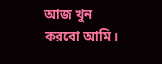আজ খুন করবো আমি।